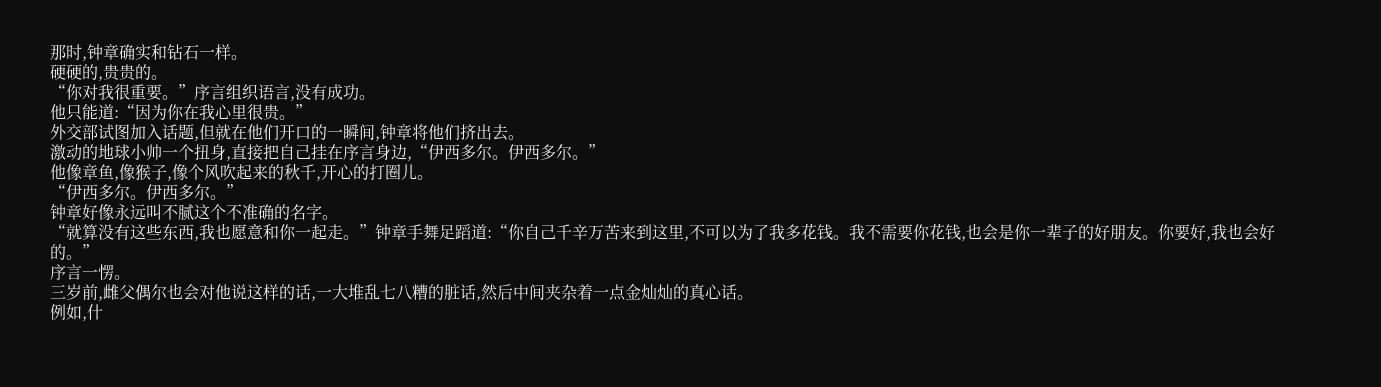那时,钟章确实和钻石一样。
硬硬的,贵贵的。
“你对我很重要。”序言组织语言,没有成功。
他只能道:“因为你在我心里很贵。”
外交部试图加入话题,但就在他们开口的一瞬间,钟章将他们挤出去。
激动的地球小帅一个扭身,直接把自己挂在序言身边,“伊西多尔。伊西多尔。”
他像章鱼,像猴子,像个风吹起来的秋千,开心的打圈儿。
“伊西多尔。伊西多尔。”
钟章好像永远叫不腻这个不准确的名字。
“就算没有这些东西,我也愿意和你一起走。”钟章手舞足蹈道:“你自己千辛万苦来到这里,不可以为了我多花钱。我不需要你花钱,也会是你一辈子的好朋友。你要好,我也会好的。”
序言一愣。
三岁前,雌父偶尔也会对他说这样的话,一大堆乱七八糟的脏话,然后中间夹杂着一点金灿灿的真心话。
例如,什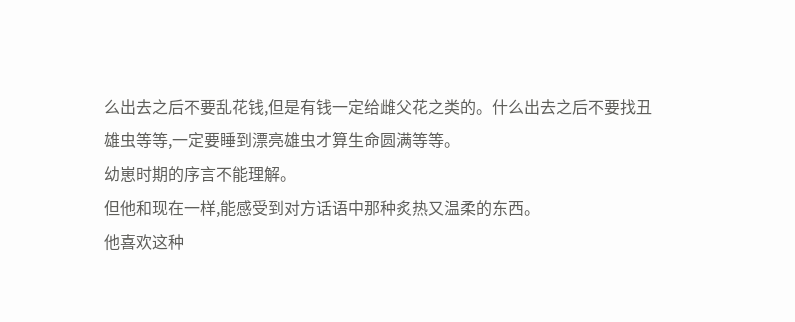么出去之后不要乱花钱,但是有钱一定给雌父花之类的。什么出去之后不要找丑雄虫等等,一定要睡到漂亮雄虫才算生命圆满等等。
幼崽时期的序言不能理解。
但他和现在一样,能感受到对方话语中那种炙热又温柔的东西。
他喜欢这种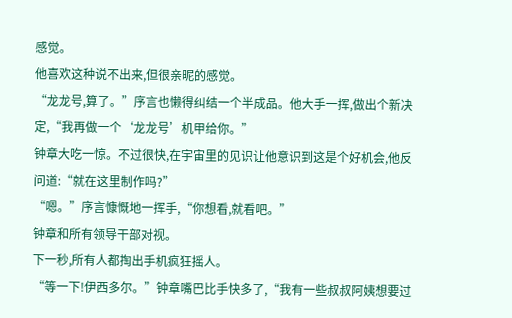感觉。
他喜欢这种说不出来,但很亲昵的感觉。
“龙龙号,算了。”序言也懒得纠结一个半成品。他大手一挥,做出个新决定,“我再做一个‘龙龙号’机甲给你。”
钟章大吃一惊。不过很快,在宇宙里的见识让他意识到这是个好机会,他反问道:“就在这里制作吗?”
“嗯。”序言慷慨地一挥手,“你想看,就看吧。”
钟章和所有领导干部对视。
下一秒,所有人都掏出手机疯狂摇人。
“等一下!伊西多尔。”钟章嘴巴比手快多了,“我有一些叔叔阿姨想要过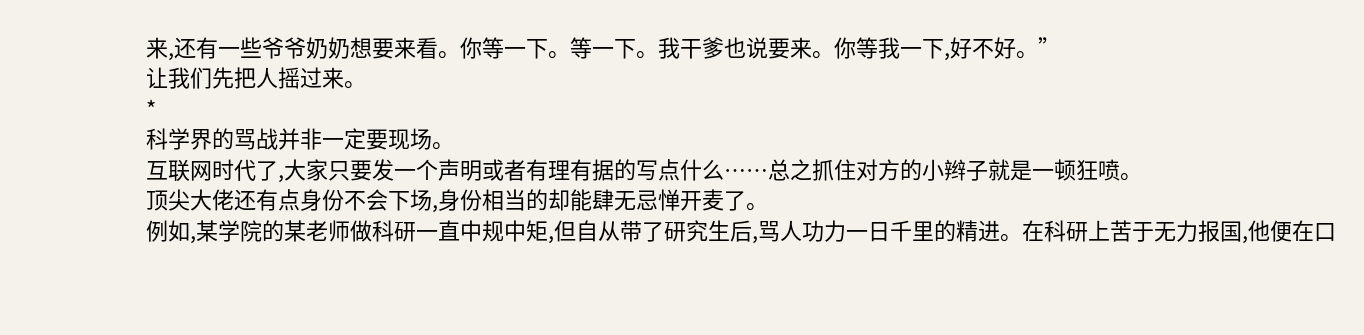来,还有一些爷爷奶奶想要来看。你等一下。等一下。我干爹也说要来。你等我一下,好不好。”
让我们先把人摇过来。
*
科学界的骂战并非一定要现场。
互联网时代了,大家只要发一个声明或者有理有据的写点什么……总之抓住对方的小辫子就是一顿狂喷。
顶尖大佬还有点身份不会下场,身份相当的却能肆无忌惮开麦了。
例如,某学院的某老师做科研一直中规中矩,但自从带了研究生后,骂人功力一日千里的精进。在科研上苦于无力报国,他便在口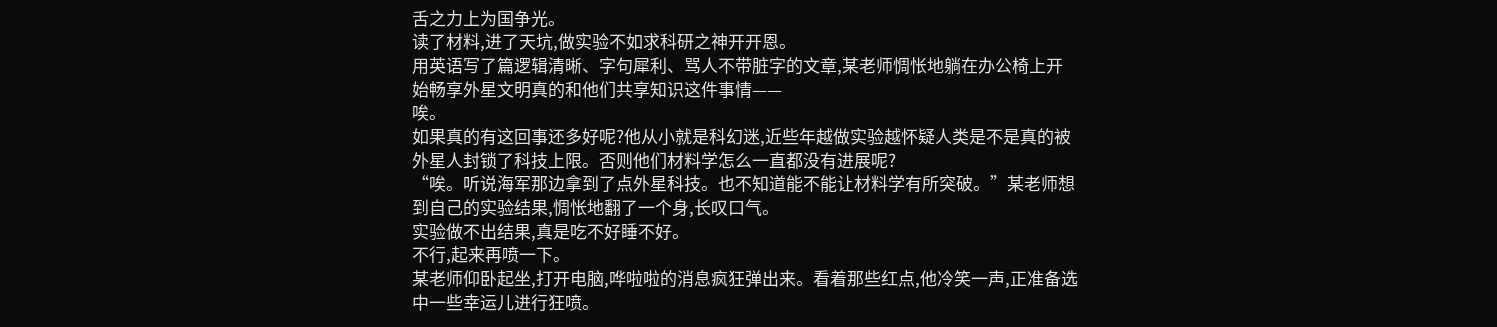舌之力上为国争光。
读了材料,进了天坑,做实验不如求科研之神开开恩。
用英语写了篇逻辑清晰、字句犀利、骂人不带脏字的文章,某老师惆怅地躺在办公椅上开始畅享外星文明真的和他们共享知识这件事情——
唉。
如果真的有这回事还多好呢?他从小就是科幻迷,近些年越做实验越怀疑人类是不是真的被外星人封锁了科技上限。否则他们材料学怎么一直都没有进展呢?
“唉。听说海军那边拿到了点外星科技。也不知道能不能让材料学有所突破。”某老师想到自己的实验结果,惆怅地翻了一个身,长叹口气。
实验做不出结果,真是吃不好睡不好。
不行,起来再喷一下。
某老师仰卧起坐,打开电脑,哗啦啦的消息疯狂弹出来。看着那些红点,他冷笑一声,正准备选中一些幸运儿进行狂喷。